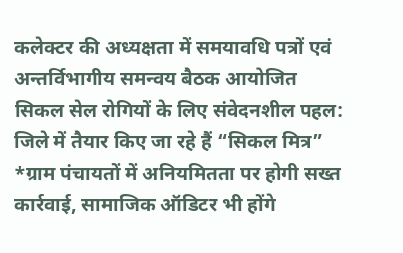कलेक्टर की अध्यक्षता में समयावधि पत्रों एवं अन्तर्विभागीय समन्वय बैठक आयोजित
सिकल सेल रोगियों के लिए संवेदनशील पहल: जिले में तैयार किए जा रहे हैं “सिकल मित्र”
*ग्राम पंचायतों में अनियमितता पर होगी सख्त कार्रवाई, सामाजिक ऑडिटर भी होंगे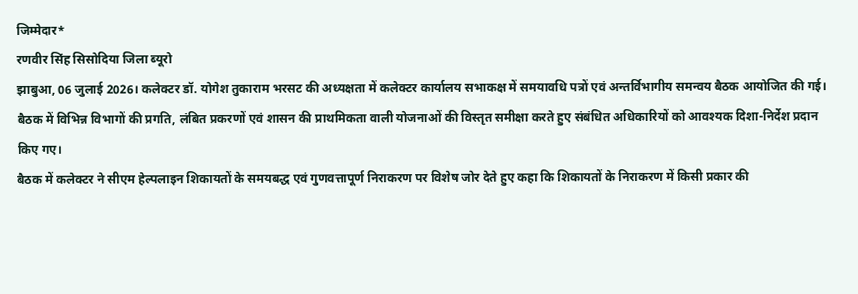जिम्मेदार*
रणवीर सिंह सिसोदिया जिला ब्यूरो
झाबुआ, 06 जुलाई 2026। कलेक्टर डॉ. योगेश तुकाराम भरसट की अध्यक्षता में कलेक्टर कार्यालय सभाकक्ष में समयावधि पत्रों एवं अन्तर्विभागीय समन्वय बैठक आयोजित की गई। बैठक में विभिन्न विभागों की प्रगति, लंबित प्रकरणों एवं शासन की प्राथमिकता वाली योजनाओं की विस्तृत समीक्षा करते हुए संबंधित अधिकारियों को आवश्यक दिशा-निर्देश प्रदान किए गए।
बैठक में कलेक्टर ने सीएम हेल्पलाइन शिकायतों के समयबद्ध एवं गुणवत्तापूर्ण निराकरण पर विशेष जोर देते हुए कहा कि शिकायतों के निराकरण में किसी प्रकार की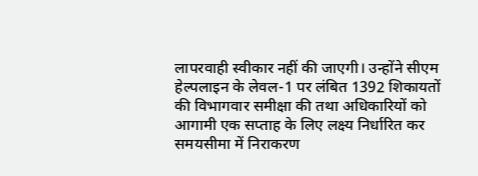लापरवाही स्वीकार नहीं की जाएगी। उन्होंने सीएम हेल्पलाइन के लेवल-1 पर लंबित 1392 शिकायतों की विभागवार समीक्षा की तथा अधिकारियों को आगामी एक सप्ताह के लिए लक्ष्य निर्धारित कर समयसीमा में निराकरण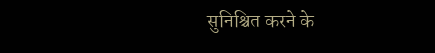सुनिश्चित करने के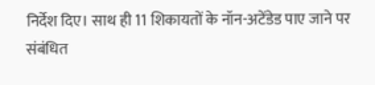निर्देश दिए। साथ ही 11 शिकायतों के नॉन-अटेंडेड पाए जाने पर संबंधित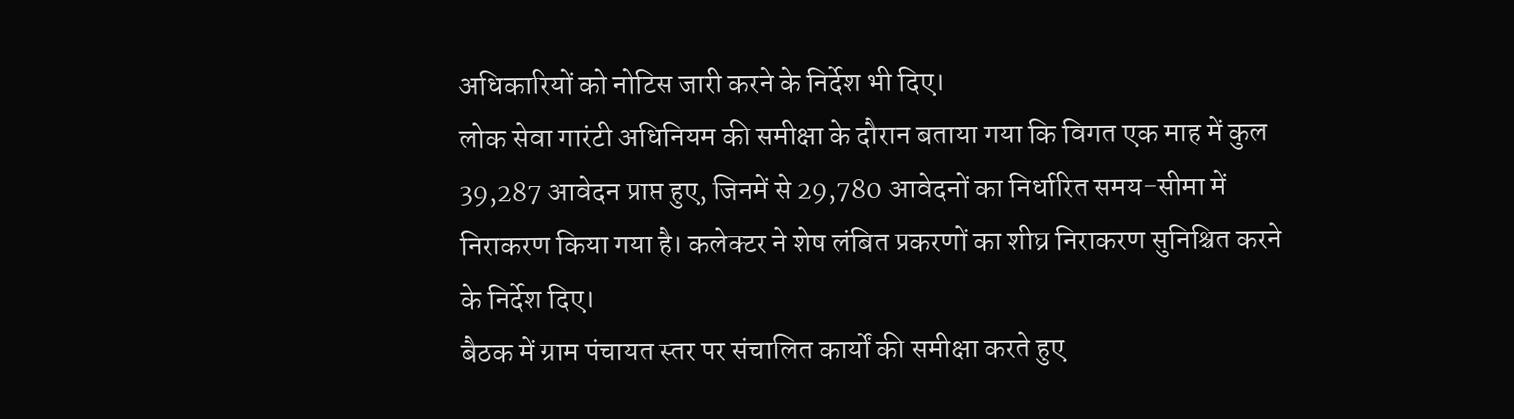अधिकारियों को नोटिस जारी करने के निर्देश भी दिए।
लोक सेवा गारंटी अधिनियम की समीक्षा के दौरान बताया गया कि विगत एक माह में कुल 39,287 आवेदन प्राप्त हुए, जिनमें से 29,780 आवेदनों का निर्धारित समय-सीमा में निराकरण किया गया है। कलेक्टर ने शेष लंबित प्रकरणों का शीघ्र निराकरण सुनिश्चित करने के निर्देश दिए।
बैठक में ग्राम पंचायत स्तर पर संचालित कार्यों की समीक्षा करते हुए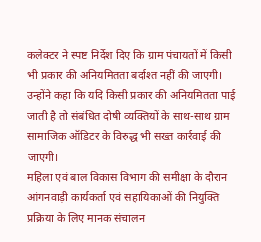कलेक्टर ने स्पष्ट निर्देश दिए कि ग्राम पंचायतों में किसी भी प्रकार की अनियमितता बर्दाश्त नहीं की जाएगी। उन्होंने कहा कि यदि किसी प्रकार की अनियमितता पाई जाती है तो संबंधित दोषी व्यक्तियों के साथ-साथ ग्राम सामाजिक ऑडिटर के विरुद्ध भी सख्त कार्रवाई की जाएगी।
महिला एवं बाल विकास विभाग की समीक्षा के दौरान आंगनवाड़ी कार्यकर्ता एवं सहायिकाओं की नियुक्ति प्रक्रिया के लिए मानक संचालन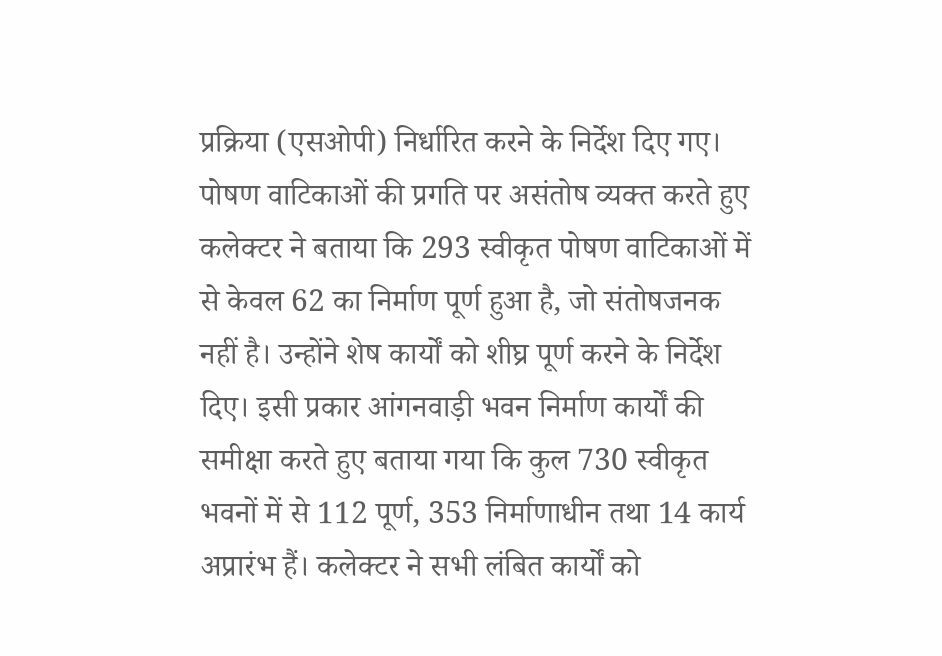प्रक्रिया (एसओपी) निर्धारित करने के निर्देश दिए गए। पोषण वाटिकाओं की प्रगति पर असंतोष व्यक्त करते हुए कलेक्टर ने बताया कि 293 स्वीकृत पोषण वाटिकाओं में से केवल 62 का निर्माण पूर्ण हुआ है, जो संतोषजनक नहीं है। उन्होंने शेष कार्यों को शीघ्र पूर्ण करने के निर्देश दिए। इसी प्रकार आंगनवाड़ी भवन निर्माण कार्यों की समीक्षा करते हुए बताया गया कि कुल 730 स्वीकृत भवनों में से 112 पूर्ण, 353 निर्माणाधीन तथा 14 कार्य अप्रारंभ हैं। कलेक्टर ने सभी लंबित कार्यों को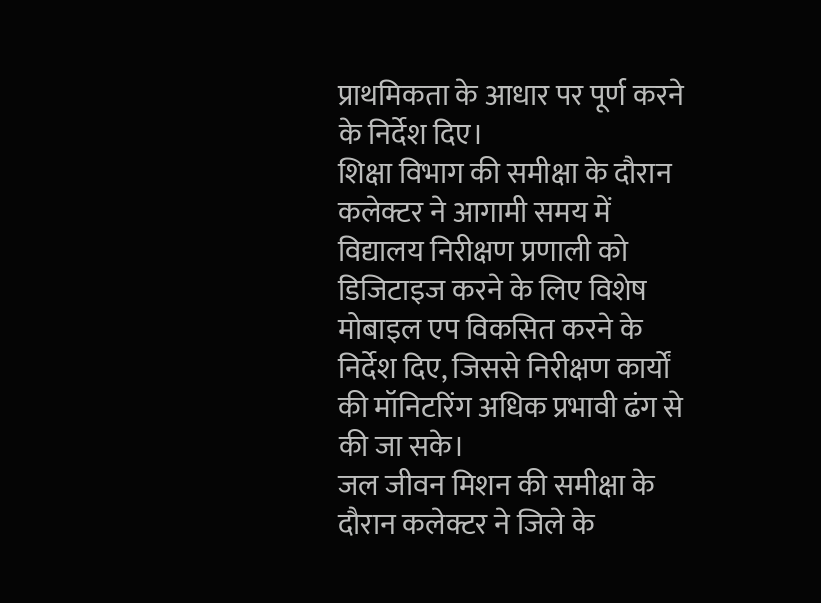प्राथमिकता के आधार पर पूर्ण करने के निर्देश दिए।
शिक्षा विभाग की समीक्षा के दौरान कलेक्टर ने आगामी समय में विद्यालय निरीक्षण प्रणाली को डिजिटाइज करने के लिए विशेष मोबाइल एप विकसित करने के निर्देश दिए, जिससे निरीक्षण कार्यों की मॉनिटरिंग अधिक प्रभावी ढंग से की जा सके।
जल जीवन मिशन की समीक्षा के दौरान कलेक्टर ने जिले के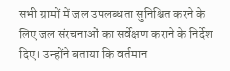सभी ग्रामों में जल उपलब्धता सुनिश्चित करने के लिए जल संरचनाओं का सर्वेक्षण कराने के निर्देश दिए। उन्होंने बताया कि वर्तमान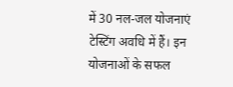में 30 नल-जल योजनाएं टेस्टिंग अवधि में हैं। इन योजनाओं के सफल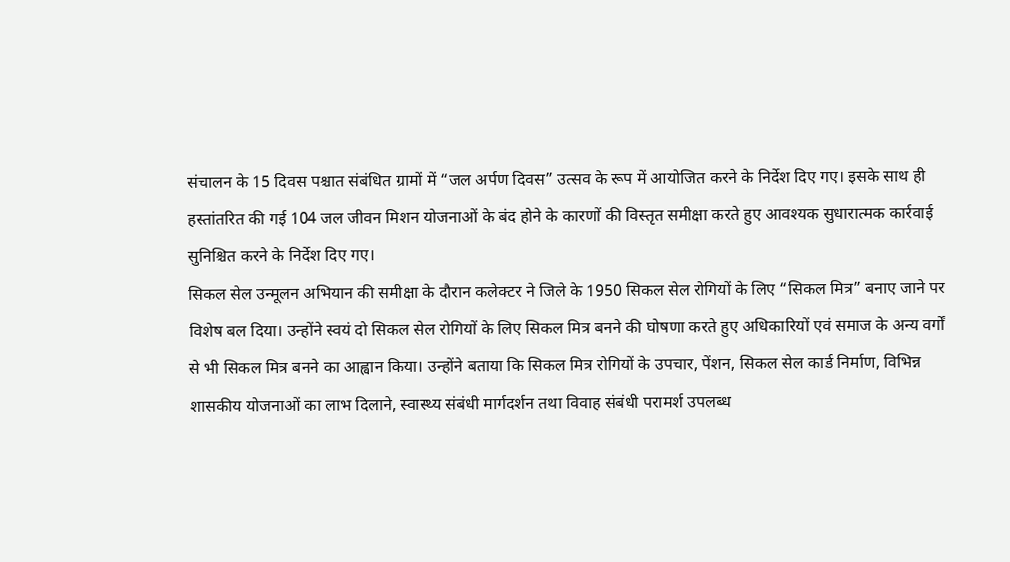संचालन के 15 दिवस पश्चात संबंधित ग्रामों में “जल अर्पण दिवस” उत्सव के रूप में आयोजित करने के निर्देश दिए गए। इसके साथ ही हस्तांतरित की गई 104 जल जीवन मिशन योजनाओं के बंद होने के कारणों की विस्तृत समीक्षा करते हुए आवश्यक सुधारात्मक कार्रवाई सुनिश्चित करने के निर्देश दिए गए।
सिकल सेल उन्मूलन अभियान की समीक्षा के दौरान कलेक्टर ने जिले के 1950 सिकल सेल रोगियों के लिए “सिकल मित्र” बनाए जाने पर विशेष बल दिया। उन्होंने स्वयं दो सिकल सेल रोगियों के लिए सिकल मित्र बनने की घोषणा करते हुए अधिकारियों एवं समाज के अन्य वर्गों से भी सिकल मित्र बनने का आह्वान किया। उन्होंने बताया कि सिकल मित्र रोगियों के उपचार, पेंशन, सिकल सेल कार्ड निर्माण, विभिन्न शासकीय योजनाओं का लाभ दिलाने, स्वास्थ्य संबंधी मार्गदर्शन तथा विवाह संबंधी परामर्श उपलब्ध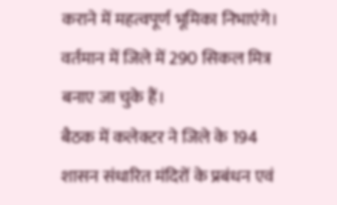कराने में महत्वपूर्ण भूमिका निभाएंगे। वर्तमान में जिले में 290 सिकल मित्र बनाए जा चुके हैं।
बैठक में कलेक्टर ने जिले के 194 शासन संधारित मंदिरों के प्रबंधन एवं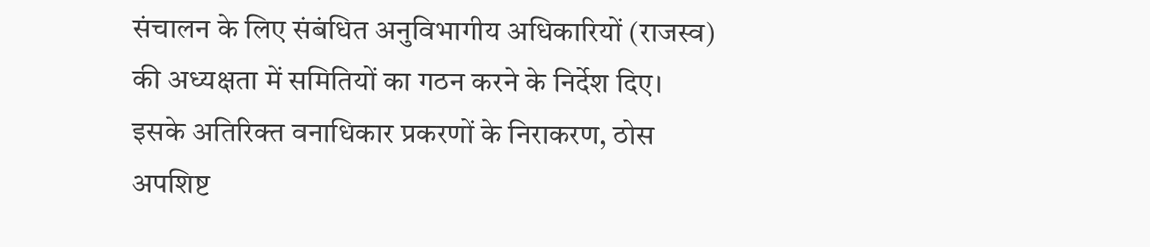संचालन के लिए संबंधित अनुविभागीय अधिकारियों (राजस्व) की अध्यक्षता में समितियों का गठन करने के निर्देश दिए। इसके अतिरिक्त वनाधिकार प्रकरणों के निराकरण, ठोस अपशिष्ट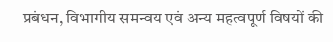प्रबंधन, विभागीय समन्वय एवं अन्य महत्वपूर्ण विषयों की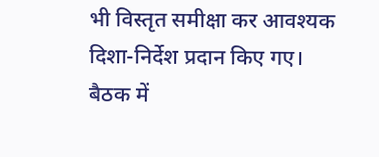भी विस्तृत समीक्षा कर आवश्यक दिशा-निर्देश प्रदान किए गए।
बैठक में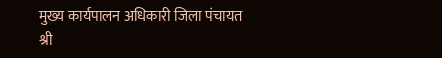मुख्य कार्यपालन अधिकारी जिला पंचायत श्री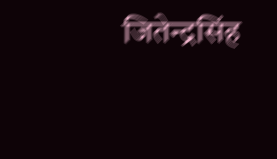जितेन्द्रसिंह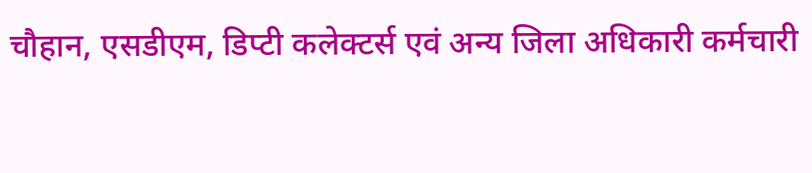चौहान, एसडीएम, डिप्टी कलेक्टर्स एवं अन्य जिला अधिकारी कर्मचारी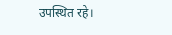उपस्थित रहे।